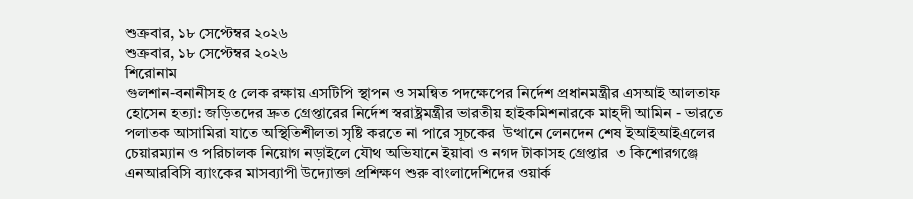শুক্রবার, ১৮ সেপ্টেম্বর ২০২৬
শুক্রবার, ১৮ সেপ্টেম্বর ২০২৬
শিরোনাম
গুলশান-বনানীসহ ৫ লেক রক্ষায় এসটিপি স্থাপন ও সমন্বিত পদক্ষেপের নির্দেশ প্রধানমন্ত্রীর এসআই আলতাফ হোসেন হত্যা: জড়িতদের দ্রুত গ্রেপ্তারের নির্দেশ স্বরাষ্ট্রমন্ত্রীর ভারতীয় হাইকমিশনারকে মাহ্দী আমিন - ভারতে পলাতক আসামিরা যাতে অস্থিতিশীলতা সৃষ্টি করতে না পারে সূচকের  উত্থানে লেনদেন শেষ ইআইআইএলের চেয়ারম্যান ও পরিচালক নিয়োগ নড়াইলে যৌথ অভিযানে ইয়াবা ও নগদ টাকাসহ গ্রেপ্তার  ৩ কিশোরগঞ্জে এনআরবিসি ব্যাংকের মাসব্যাপী উদ্যোক্তা প্রশিক্ষণ শুরু বাংলাদেশিদের ওয়ার্ক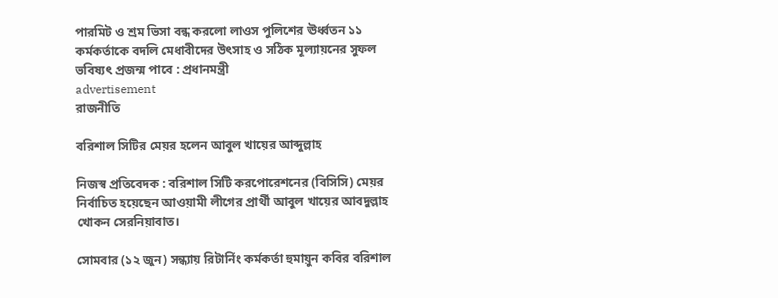পারমিট ও শ্রম ভিসা বন্ধ করলো লাওস পুলিশের ঊর্ধ্বতন ১১ কর্মকর্তাকে বদলি মেধাবীদের উৎসাহ ও সঠিক মূল্যায়নের সুফল ভবিষ্যৎ প্রজন্ম পাবে : প্রধানমন্ত্রী
advertisement
রাজনীতি

বরিশাল সিটির মেয়র হলেন আবুল খায়ের আব্দুল্লাহ

নিজস্ব প্রতিবেদক : বরিশাল সিটি করপোরেশনের (বিসিসি) মেয়র নির্বাচিত হয়েছেন আওয়ামী লীগের প্রার্থী আবুল খায়ের আবদুল্লাহ খোকন সেরনিয়াবাত।

সোমবার (১২ জুন) সন্ধ্যায় রিটার্নিং কর্মকর্তা হুমায়ুন কবির বরিশাল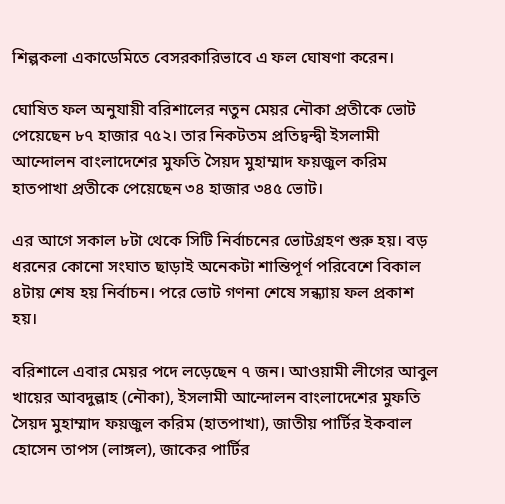শিল্পকলা একাডেমিতে বেসরকারিভাবে এ ফল ঘোষণা করেন।

ঘোষিত ফল অনুযায়ী বরিশালের নতুন মেয়র নৌকা প্রতীকে ভোট পেয়েছেন ৮৭ হাজার ৭৫২। তার নিকটতম প্রতিদ্বন্দ্বী ইসলামী আন্দোলন বাংলাদেশের মুফতি সৈয়দ মুহাম্মাদ ফয়জুল করিম হাতপাখা প্রতীকে পেয়েছেন ৩৪ হাজার ৩৪৫ ভোট।

এর আগে সকাল ৮টা থেকে সিটি নির্বাচনের ভোটগ্রহণ শুরু হয়। বড় ধরনের কোনো সংঘাত ছাড়াই অনেকটা শান্তিপূর্ণ পরিবেশে বিকাল ৪টায় শেষ হয় নির্বাচন। পরে ভোট গণনা শেষে সন্ধ্যায় ফল প্রকাশ হয়।

বরিশালে এবার মেয়র পদে লড়েছেন ৭ জন। আওয়ামী লীগের আবুল খায়ের আবদুল্লাহ (নৌকা), ইসলামী আন্দোলন বাংলাদেশের মুফতি সৈয়দ মুহাম্মাদ ফয়জুল করিম (হাতপাখা), জাতীয় পার্টির ইকবাল হোসেন তাপস (লাঙ্গল), জাকের পার্টির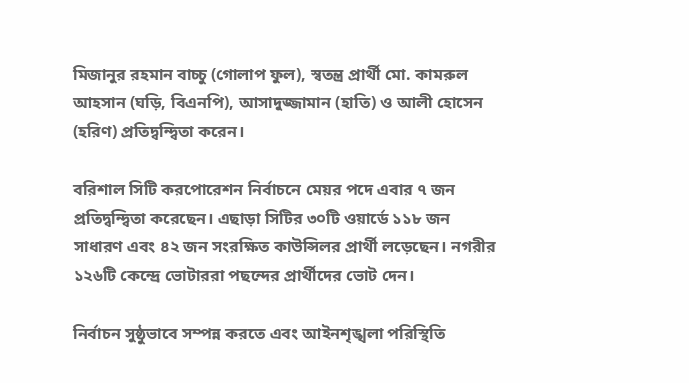মিজানুর রহমান বাচ্চু (গোলাপ ফুল), স্বতন্ত্র প্রার্থী মো. কামরুল আহসান (ঘড়ি, বিএনপি), আসাদুজ্জামান (হাতি) ও আলী হোসেন (হরিণ) প্রতিদ্বন্দ্বিতা করেন।

বরিশাল সিটি করপোরেশন নির্বাচনে মেয়র পদে এবার ৭ জন প্রতিদ্বন্দ্বিতা করেছেন। এছাড়া সিটির ৩০টি ওয়ার্ডে ১১৮ জন সাধারণ এবং ৪২ জন সংরক্ষিত কাউন্সিলর প্রার্থী লড়েছেন। নগরীর ১২৬টি কেন্দ্রে ভোটাররা পছন্দের প্রার্থীদের ভোট দেন।

নির্বাচন সুষ্ঠুভাবে সম্পন্ন করতে এবং আইনশৃঙ্খলা পরিস্থিতি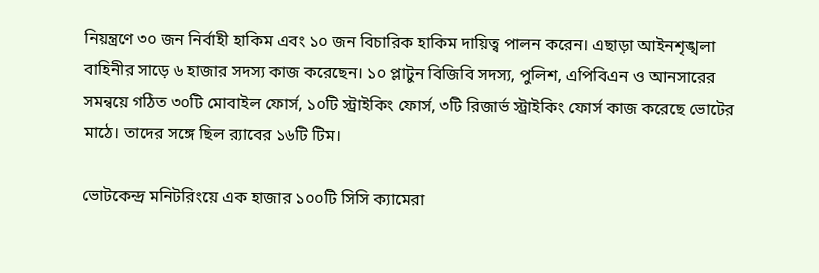নিয়ন্ত্রণে ৩০ জন নির্বাহী হাকিম এবং ১০ জন বিচারিক হাকিম দায়িত্ব পালন করেন। এছাড়া আইনশৃঙ্খলা বাহিনীর সাড়ে ৬ হাজার সদস্য কাজ করেছেন। ১০ প্লাটুন বিজিবি সদস্য, পুলিশ, এপিবিএন ও আনসারের সমন্বয়ে গঠিত ৩০টি মোবাইল ফোর্স, ১০টি স্ট্রাইকিং ফোর্স, ৩টি রিজার্ভ স্ট্রাইকিং ফোর্স কাজ করেছে ভোটের মাঠে। তাদের সঙ্গে ছিল র‌্যাবের ১৬টি টিম।

ভোটকেন্দ্র মনিটরিংয়ে এক হাজার ১০০টি সিসি ক্যামেরা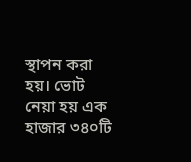স্থাপন করা হয়। ভোট নেয়া হয় এক হাজার ৩৪০টি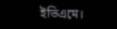ইভিএমে।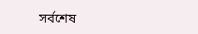সর্বশেষ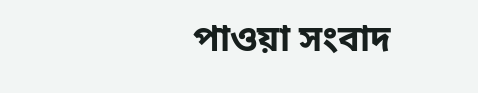পাওয়া সংবাদ